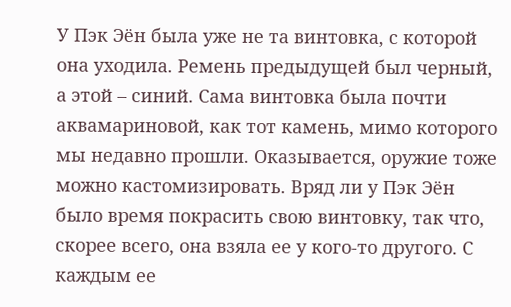У Пэк Эён была уже не та винтовка, с которой она уходила. Ремень предыдущей был черный, а этой – синий. Сама винтовка была почти аквамариновой, как тот камень, мимо которого мы недавно прошли. Оказывается, оружие тоже можно кастомизировать. Вряд ли у Пэк Эён было время покрасить свою винтовку, так что, скорее всего, она взяла ее у кого-то другого. С каждым ее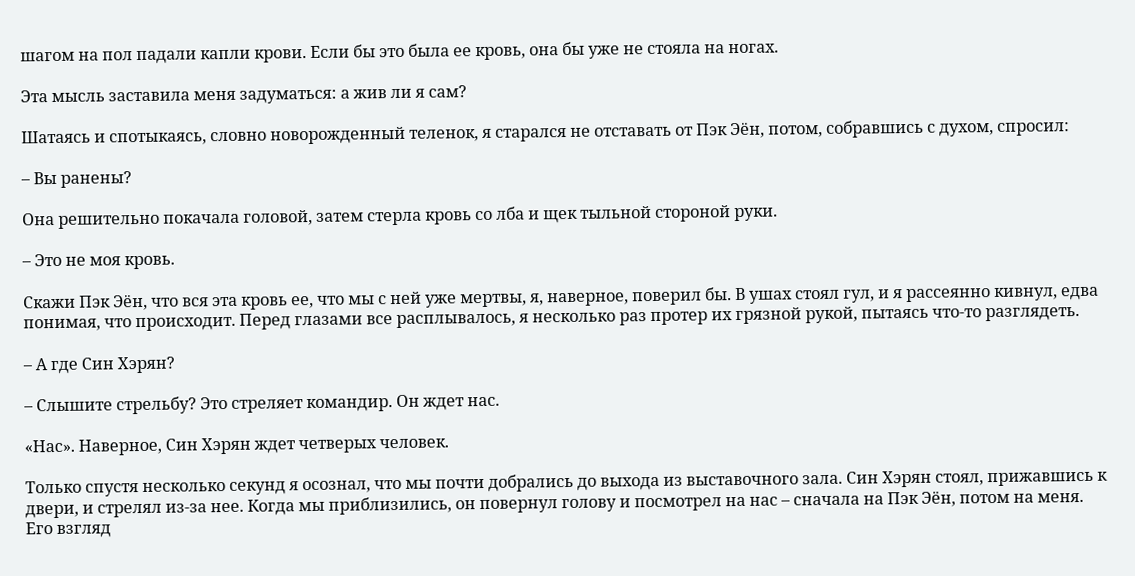шагом на пол падали капли крови. Если бы это была ее кровь, она бы уже не стояла на ногах.

Эта мысль заставила меня задуматься: а жив ли я сам?

Шатаясь и спотыкаясь, словно новорожденный теленок, я старался не отставать от Пэк Эён, потом, собравшись с духом, спросил:

– Вы ранены?

Она решительно покачала головой, затем стерла кровь со лба и щек тыльной стороной руки.

– Это не моя кровь.

Скажи Пэк Эён, что вся эта кровь ее, что мы с ней уже мертвы, я, наверное, поверил бы. В ушах стоял гул, и я рассеянно кивнул, едва понимая, что происходит. Перед глазами все расплывалось, я несколько раз протер их грязной рукой, пытаясь что-то разглядеть.

– А где Син Хэрян?

– Слышите стрельбу? Это стреляет командир. Он ждет нас.

«Нас». Наверное, Син Хэрян ждет четверых человек.

Только спустя несколько секунд я осознал, что мы почти добрались до выхода из выставочного зала. Син Хэрян стоял, прижавшись к двери, и стрелял из-за нее. Когда мы приблизились, он повернул голову и посмотрел на нас – сначала на Пэк Эён, потом на меня. Его взгляд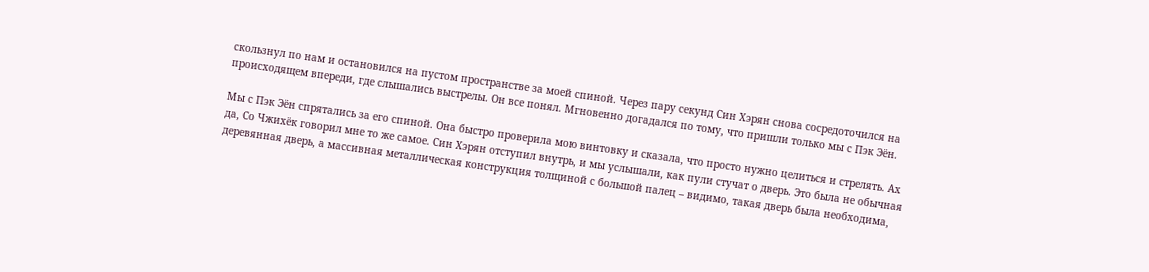скользнул по нам и остановился на пустом пространстве за моей спиной. Через пару секунд Син Хэрян снова сосредоточился на происходящем впереди, где слышались выстрелы. Он все понял. Мгновенно догадался по тому, что пришли только мы с Пэк Эён.

Мы с Пэк Эён спрятались за его спиной. Она быстро проверила мою винтовку и сказала, что просто нужно целиться и стрелять. Ах да, Со Чжихёк говорил мне то же самое. Син Хэрян отступил внутрь, и мы услышали, как пули стучат о дверь. Это была не обычная деревянная дверь, а массивная металлическая конструкция толщиной с большой палец – видимо, такая дверь была необходима,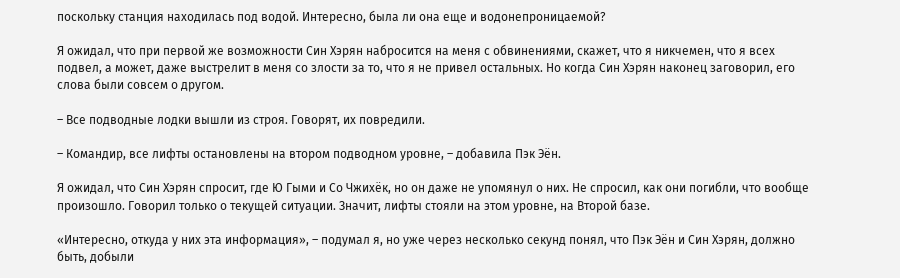поскольку станция находилась под водой. Интересно, была ли она еще и водонепроницаемой?

Я ожидал, что при первой же возможности Син Хэрян набросится на меня с обвинениями, скажет, что я никчемен, что я всех подвел, а может, даже выстрелит в меня со злости за то, что я не привел остальных. Но когда Син Хэрян наконец заговорил, его слова были совсем о другом.

– Все подводные лодки вышли из строя. Говорят, их повредили.

– Командир, все лифты остановлены на втором подводном уровне, – добавила Пэк Эён.

Я ожидал, что Син Хэрян спросит, где Ю Гыми и Со Чжихёк, но он даже не упомянул о них. Не спросил, как они погибли, что вообще произошло. Говорил только о текущей ситуации. Значит, лифты стояли на этом уровне, на Второй базе.

«Интересно, откуда у них эта информация», – подумал я, но уже через несколько секунд понял, что Пэк Эён и Син Хэрян, должно быть, добыли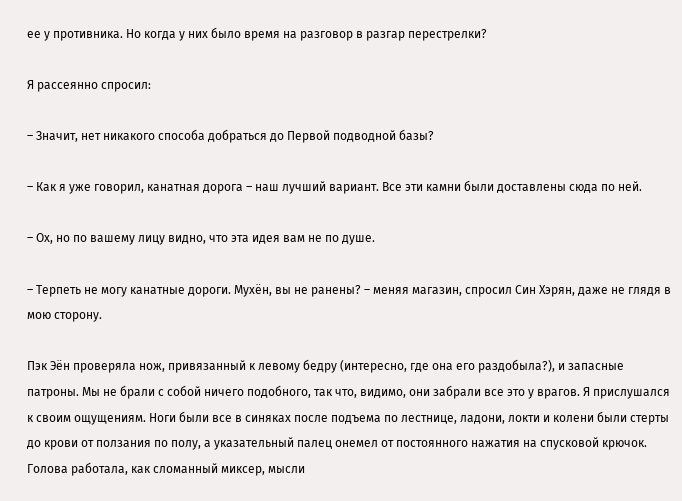ее у противника. Но когда у них было время на разговор в разгар перестрелки?

Я рассеянно спросил:

– Значит, нет никакого способа добраться до Первой подводной базы?

– Как я уже говорил, канатная дорога – наш лучший вариант. Все эти камни были доставлены сюда по ней.

– Ох, но по вашему лицу видно, что эта идея вам не по душе.

– Терпеть не могу канатные дороги. Мухён, вы не ранены? – меняя магазин, спросил Син Хэрян, даже не глядя в мою сторону.

Пэк Эён проверяла нож, привязанный к левому бедру (интересно, где она его раздобыла?), и запасные патроны. Мы не брали с собой ничего подобного, так что, видимо, они забрали все это у врагов. Я прислушался к своим ощущениям. Ноги были все в синяках после подъема по лестнице, ладони, локти и колени были стерты до крови от ползания по полу, а указательный палец онемел от постоянного нажатия на спусковой крючок. Голова работала, как сломанный миксер, мысли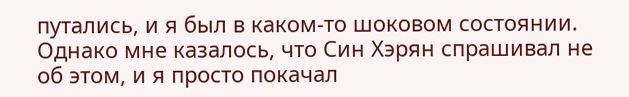путались, и я был в каком-то шоковом состоянии. Однако мне казалось, что Син Хэрян спрашивал не об этом, и я просто покачал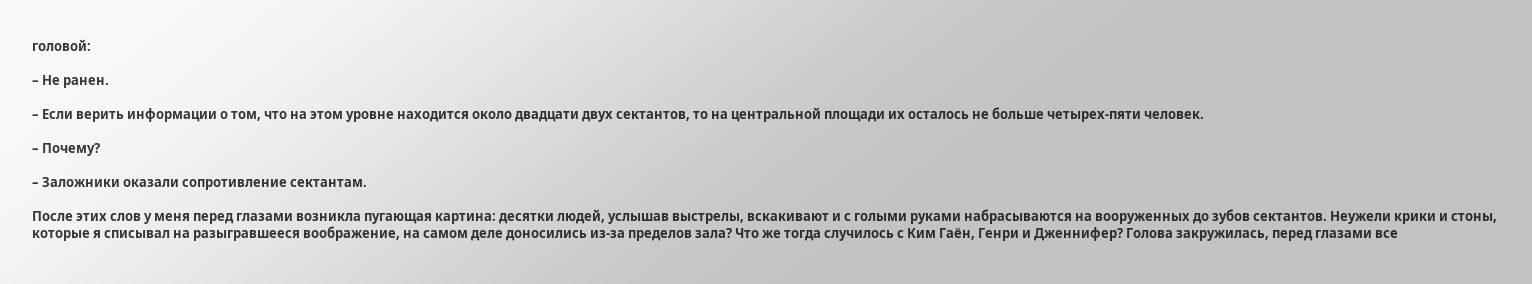головой:

– Не ранен.

– Если верить информации о том, что на этом уровне находится около двадцати двух сектантов, то на центральной площади их осталось не больше четырех-пяти человек.

– Почему?

– Заложники оказали сопротивление сектантам.

После этих слов у меня перед глазами возникла пугающая картина: десятки людей, услышав выстрелы, вскакивают и с голыми руками набрасываются на вооруженных до зубов сектантов. Неужели крики и стоны, которые я списывал на разыгравшееся воображение, на самом деле доносились из-за пределов зала? Что же тогда случилось с Ким Гаён, Генри и Дженнифер? Голова закружилась, перед глазами все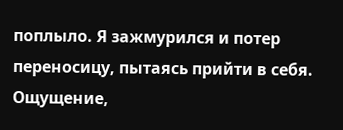поплыло. Я зажмурился и потер переносицу, пытаясь прийти в себя. Ощущение,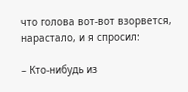что голова вот-вот взорвется, нарастало, и я спросил:

– Кто-нибудь из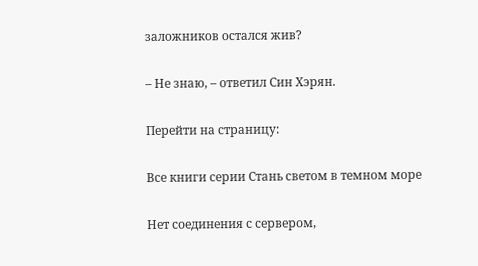заложников остался жив?

– Не знаю, – ответил Син Хэрян.

Перейти на страницу:

Все книги серии Стань светом в темном море

Нет соединения с сервером,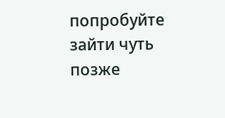попробуйте зайти чуть позже